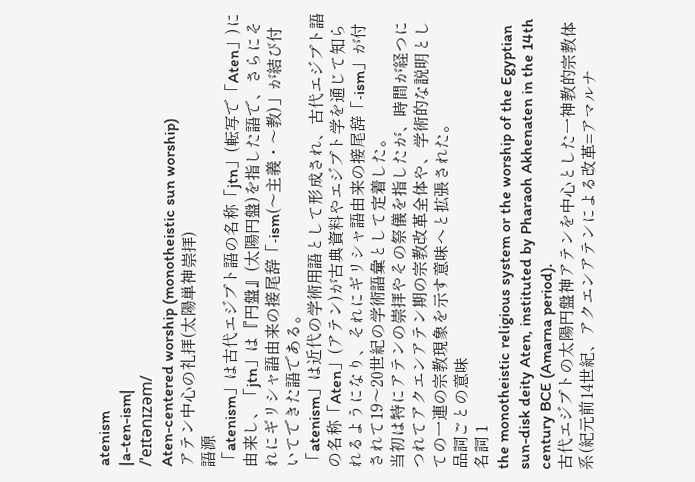atenism
|a-ten-ism|
/ˈeɪtənɪzəm/
Aten-centered worship (monotheistic sun worship)
アテン中心の礼拝(太陽単神崇拝)
語源
「atenism」は古代エジプト語の名称「jtn」(転写で「Aten」)に由来し、「jtn」は『円盤』(太陽円盤)を指した語で、さらにそれにギリシャ語由来の接尾辞「-ism(〜主義・〜教)」が結び付いてできた語である。
「atenism」は近代の学術用語として形成され、古代エジプト語の名称「Aten」(アテン)が古典資料やエジプト学を通じて知られるようになり、それにギリシャ語由来の接尾辞「-ism」が付されて19〜20世紀の学術語彙として定着した。
当初は特にアテンの崇拝やその祭儀を指したが、時間が経つにつれてアクエンアテン期の宗教改革全体や、学術的な説明としての一連の宗教現象を示す意味へと拡張された。
品詞ごとの意味
名詞 1
the monotheistic religious system or the worship of the Egyptian sun-disk deity Aten, instituted by Pharaoh Akhenaten in the 14th century BCE (Amarna period).
古代エジプトの太陽円盤神アテンを中心とした一神教的宗教体系(紀元前14世紀、アクエンアテンによる改革=アマルナ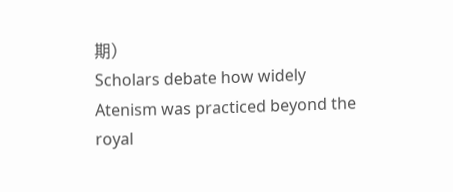期)
Scholars debate how widely Atenism was practiced beyond the royal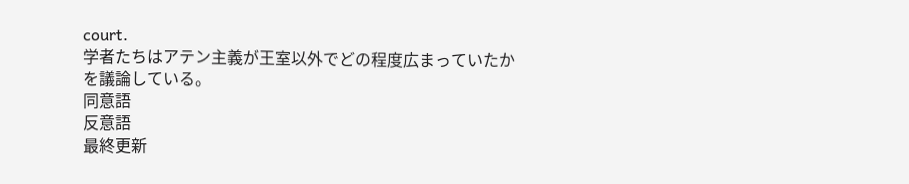court.
学者たちはアテン主義が王室以外でどの程度広まっていたかを議論している。
同意語
反意語
最終更新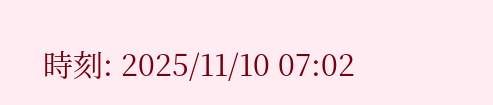時刻: 2025/11/10 07:02